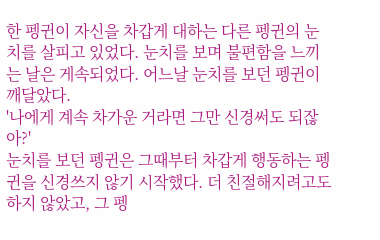한 펭귄이 자신을 차갑게 대하는 다른 펭귄의 눈치를 살피고 있었다. 눈치를 보며 불편함을 느끼는 날은 게속되었다. 어느날 눈치를 보던 펭귄이 깨달았다.
'나에게 계속 차가운 거라면 그만 신경써도 되잖아?'
눈치를 보던 펭귄은 그때부터 차갑게 행동하는 펭귄을 신경쓰지 않기 시작했다. 더 친절해지려고도 하지 않았고, 그 펭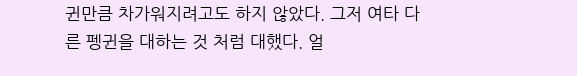귄만큼 차가워지려고도 하지 않았다. 그저 여타 다른 펭귄을 대하는 것 처럼 대했다. 얼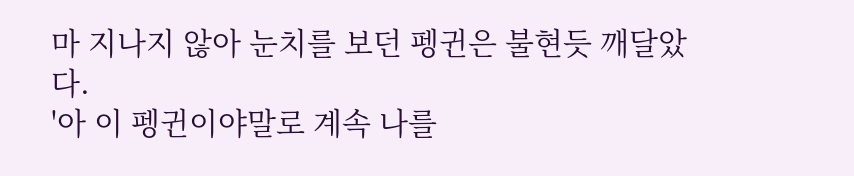마 지나지 않아 눈치를 보던 펭귄은 불현듯 깨달았다.
'아 이 펭귄이야말로 계속 나를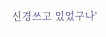신경쓰고 있었구나'